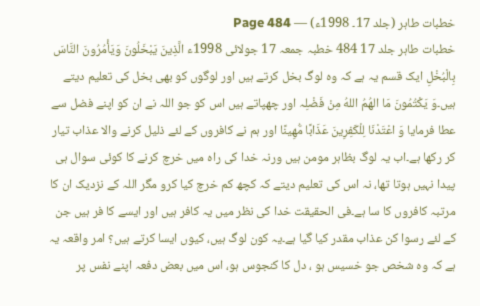خطبات طاہر (جلد 17۔ 1998ء) — Page 484
خطبات طاہر جلد 17 484 خطبہ جمعہ 17 جولائی 1998ء الَّذِينَ يَبْخَلُونَ وَيَأْمُرُونَ النَّاسَ بِالْبُخْلِ ایک قسم یہ ہے کہ وہ لوگ بخل کرتے ہیں اور لوگوں کو بھی بخل کی تعلیم دیتے ہیں۔وَ يَكْتُمُونَ مَا الهُمُ اللهُ مِنْ فَضْلِہ اور چھپاتے ہیں اس کو جو اللہ نے ان کو اپنے فضل سے عطا فرمایا وَ اعْتَدْنَا لِلْكَفِرِينَ عَذَابًا مُّهِينًا اور ہم نے کافروں کے لئے ذلیل کرنے والا عذاب تیار کر رکھا ہے۔اب یہ لوگ بظاہر مومن ہیں ورنہ خدا کی راہ میں خرچ کرنے کا کوئی سوال ہی پیدا نہیں ہوتا تھا، نہ اس کی تعلیم دیتے کہ کچھ کم خرچ کیا کرو مگر اللہ کے نزدیک ان کا مرتبہ کافروں کا سا ہے۔فی الحقیقت خدا کی نظر میں یہ کافر ہیں اور ایسے کا فر ہیں جن کے لئے رسوا کن عذاب مقدر کیا گیا ہے۔یہ کون لوگ ہیں، کیوں ایسا کرتے ہیں؟ امر واقعہ یہ ہے کہ وہ شخص جو خسیس ہو ، دل کا کنجوس ہو، اس میں بعض دفعہ اپنے نفس پر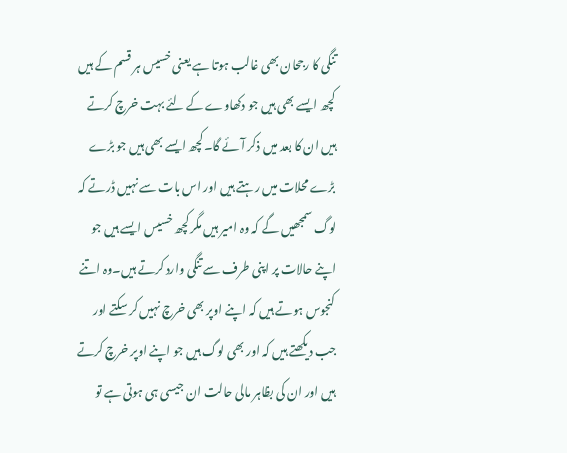تنگی کا رجحان بھی غالب ہوتا ہے یعنی خسیس ہر قسم کے ہیں کچھ ایسے بھی ہیں جو دکھاوے کے لئے بہت خرچ کرتے ہیں ان کا بعد میں ذکر آئے گا۔کچھ ایسے بھی ہیں جو بڑے بڑے محلات میں رہتے ہیں اور اس بات سے نہیں ڈرتے کہ لوگ سمجھیں گے کہ وہ امیر ہیں مگر کچھ خسیس ایسے ہیں جو اپنے حالات پر اپنی طرف سے تنگی وارد کرتے ہیں۔وہ اتنے کنجوس ہوتے ہیں کہ اپنے اوپر بھی خرچ نہیں کر سکتے اور جب دیکھتے ہیں کہ اور بھی لوگ ہیں جو اپنے اوپر خرچ کرتے ہیں اور ان کی بظاہر مالی حالت ان جیسی ہی ہوتی ہے تو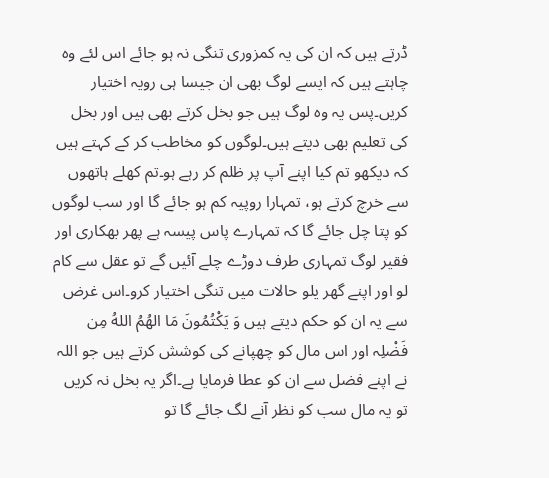ڈرتے ہیں کہ ان کی یہ کمزوری تنگی نہ ہو جائے اس لئے وہ چاہتے ہیں کہ ایسے لوگ بھی ان جیسا ہی رویہ اختیار کریں۔پس یہ وہ لوگ ہیں جو بخل کرتے بھی ہیں اور بخل کی تعلیم بھی دیتے ہیں۔لوگوں کو مخاطب کر کے کہتے ہیں کہ دیکھو تم کیا اپنے آپ پر ظلم کر رہے ہو۔تم کھلے ہاتھوں سے خرچ کرتے ہو، تمہارا روپیہ کم ہو جائے گا اور سب لوگوں کو پتا چل جائے گا کہ تمہارے پاس پیسہ ہے پھر بھکاری اور فقیر لوگ تمہاری طرف دوڑے چلے آئیں گے تو عقل سے کام لو اور اپنے گھر یلو حالات میں تنگی اختیار کرو۔اس غرض سے یہ ان کو حکم دیتے ہیں وَ يَكْتُمُونَ مَا الهُمُ اللهُ مِن فَضْلِہ اور اس مال کو چھپانے کی کوشش کرتے ہیں جو اللہ نے اپنے فضل سے ان کو عطا فرمایا ہے۔اگر یہ بخل نہ کریں تو یہ مال سب کو نظر آنے لگ جائے گا تو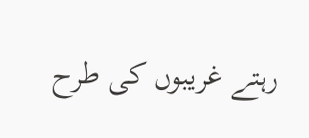رہتے غریبوں کی طرح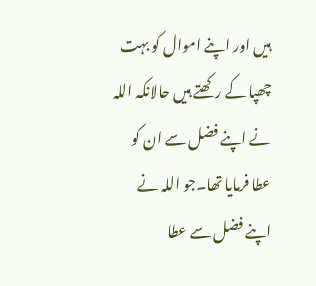ہیں اور اپنے اموال کو بہت چھپا کے رکھتے ہیں حالانکہ اللہ نے اپنے فضل سے ان کو عطا فرمایا تھا۔جو اللہ نے اپنے فضل سے عطا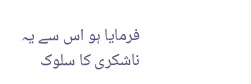فرمایا ہو اس سے یہ ناشکری کا سلوک